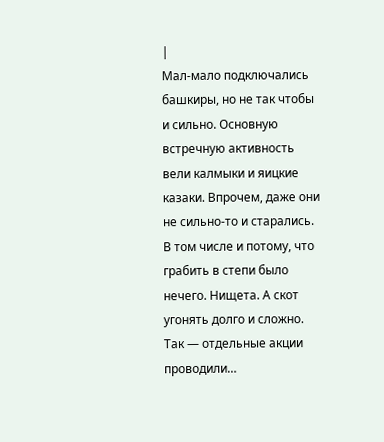|
Мал-мало подключались башкиры, но не так чтобы и сильно. Основную встречную активность вели калмыки и яицкие казаки. Впрочем, даже они не сильно-то и старались. В том числе и потому, что грабить в степи было нечего. Нищета. А скот угонять долго и сложно. Так — отдельные акции проводили…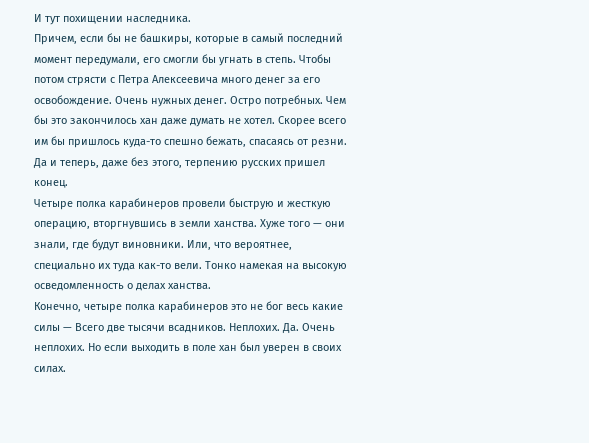И тут похищении наследника.
Причем, если бы не башкиры, которые в самый последний момент передумали, его смогли бы угнать в степь. Чтобы потом стрясти с Петра Алексеевича много денег за его освобождение. Очень нужных денег. Остро потребных. Чем бы это закончилось хан даже думать не хотел. Скорее всего им бы пришлось куда-то спешно бежать, спасаясь от резни.
Да и теперь, даже без этого, терпению русских пришел конец.
Четыре полка карабинеров провели быструю и жесткую операцию, вторгнувшись в земли ханства. Хуже того — они знали, где будут виновники. Или, что вероятнее, специально их туда как-то вели. Тонко намекая на высокую осведомленность о делах ханства.
Конечно, четыре полка карабинеров это не бог весь какие силы — Всего две тысячи всадников. Неплохих. Да. Очень неплохих. Но если выходить в поле хан был уверен в своих силах.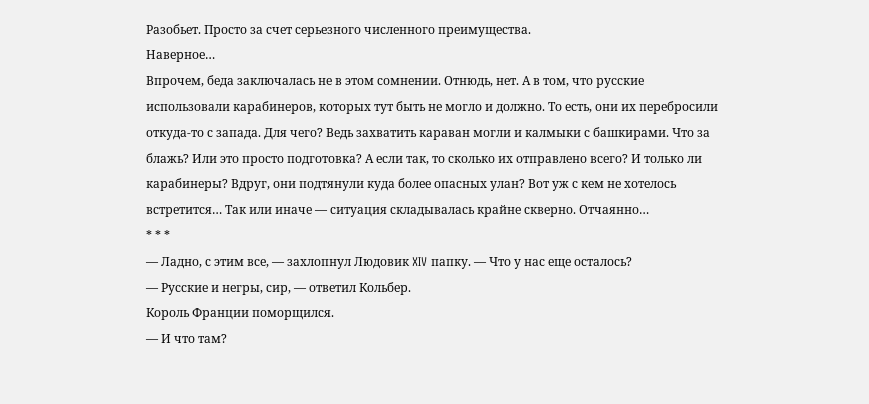Разобьет. Просто за счет серьезного численного преимущества.
Наверное…
Впрочем, беда заключалась не в этом сомнении. Отнюдь, нет. А в том, что русские использовали карабинеров, которых тут быть не могло и должно. То есть, они их перебросили откуда-то с запада. Для чего? Ведь захватить караван могли и калмыки с башкирами. Что за блажь? Или это просто подготовка? А если так, то сколько их отправлено всего? И только ли карабинеры? Вдруг, они подтянули куда более опасных улан? Вот уж с кем не хотелось встретится… Так или иначе — ситуация складывалась крайне скверно. Отчаянно…
* * *
— Ладно, с этим все, — захлопнул Людовик XIV папку. — Что у нас еще осталось?
— Русские и негры, сир, — ответил Кольбер.
Король Франции поморщился.
— И что там?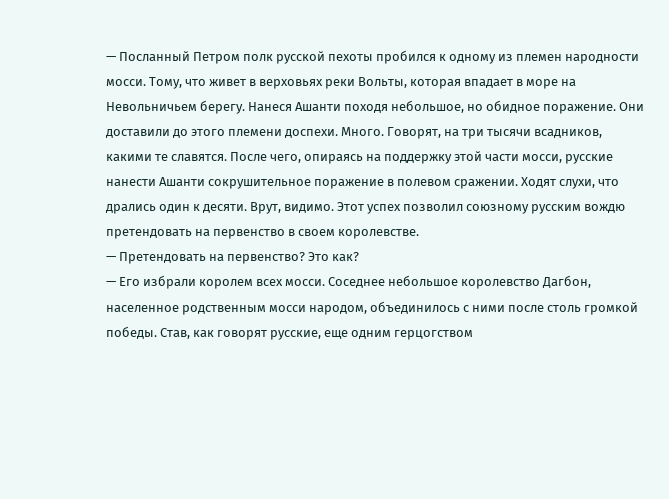— Посланный Петром полк русской пехоты пробился к одному из племен народности мосси. Тому, что живет в верховьях реки Вольты, которая впадает в море на Невольничьем берегу. Нанеся Ашанти походя небольшое, но обидное поражение. Они доставили до этого племени доспехи. Много. Говорят, на три тысячи всадников, какими те славятся. После чего, опираясь на поддержку этой части мосси, русские нанести Ашанти сокрушительное поражение в полевом сражении. Ходят слухи, что дрались один к десяти. Врут, видимо. Этот успех позволил союзному русским вождю претендовать на первенство в своем королевстве.
— Претендовать на первенство? Это как?
— Его избрали королем всех мосси. Соседнее небольшое королевство Дагбон, населенное родственным мосси народом, объединилось с ними после столь громкой победы. Став, как говорят русские, еще одним герцогством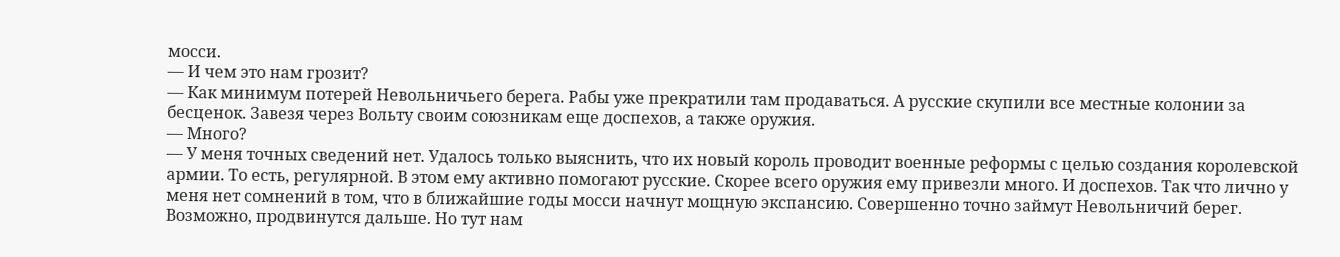мосси.
— И чем это нам грозит?
— Как минимум потерей Невольничьего берега. Рабы уже прекратили там продаваться. А русские скупили все местные колонии за бесценок. Завезя через Вольту своим союзникам еще доспехов, а также оружия.
— Много?
— У меня точных сведений нет. Удалось только выяснить, что их новый король проводит военные реформы с целью создания королевской армии. То есть, регулярной. В этом ему активно помогают русские. Скорее всего оружия ему привезли много. И доспехов. Так что лично у меня нет сомнений в том, что в ближайшие годы мосси начнут мощную экспансию. Совершенно точно займут Невольничий берег. Возможно, продвинутся дальше. Но тут нам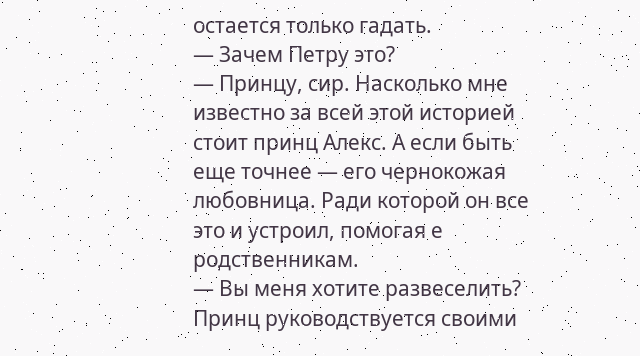остается только гадать.
— Зачем Петру это?
— Принцу, сир. Насколько мне известно за всей этой историей стоит принц Алекс. А если быть еще точнее — его чернокожая любовница. Ради которой он все это и устроил, помогая е родственникам.
— Вы меня хотите развеселить? Принц руководствуется своими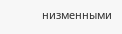низменными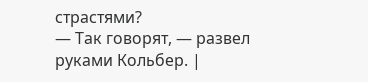страстями?
— Так говорят, — развел руками Кольбер. |